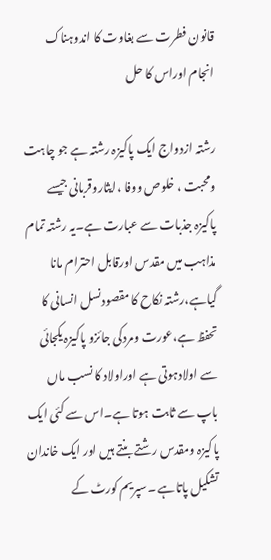قانون فطرت سے بغاوت کا اندوہناک انجام اوراس کا حل

رشتہ ازدواج ایک پاکیزہ رشتہ ہے جو چاہت ومحبت ، خلوص ووفا ،ایثاروقربانی جیسے پاکیزہ جذبات سے عبارت ہے۔یہ رشتہ تمام مذاہب میں مقدس اورقابل احترام مانا گیاہے،رشتہ نکاح کا مقصودنسل انسانی کا تحفظ ہے،عورت ومردکی جائزو پاکیزہ یکجائی سے اولادہوتی ہے اوراولاد کا نسب ماں باپ سے ثابت ہوتا ہے۔اس سے کئی ایک پاکیزہ ومقدس رشتے بنتے ہیں اور ایک خاندان تشکیل پاتاہے ۔سپریم کورٹ کے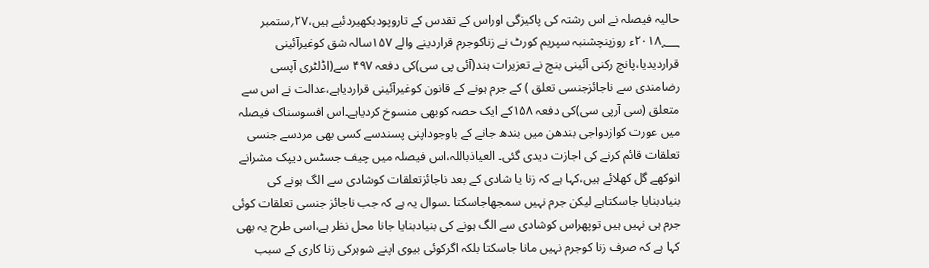حالیہ فیصلہ نے اس رشتہ کی پاکیزگی اوراس کے تقدس کے تاروپودبکھیردئیے ہیں،۲۷؍ستمبر ۲۰۱۸؁ء روزپنچشنبہ سپریم کورٹ نے زناکوجرم قراردینے والے ۱۵۷سالہ شق کوغیرآئینی قراردیدیا،پانچ رکنی آئینی بنچ نے تعزیرات ہند(آئی پی سی)کی دفعہ ۴۹۷ سے(اڈلٹری آپسی رضامندی سے ناجائزجنسی تعلق ) کے جرم ہونے کے قانون کوغیرآئینی قراردیاہے،عدالت نے اس سے متعلق (سی آرپی سی)کی دفعہ ۱۵۸کے ایک حصہ کوبھی منسوخ کردیاہے۔اس افسوسناک فیصلہ میں عورت کوازدواجی بندھن میں بندھ جانے کے باوجوداپنی پسندسے کسی بھی مردسے جنسی تعلقات قائم کرنے کی اجازت دیدی گئی۔ العیاذباللہ،اس فیصلہ میں چیف جسٹس دیپک مشرانے انوکھے گل کھلائے ہیں،کہا ہے کہ زنا یا شادی کے بعد ناجائزتعلقات کوشادی سے الگ ہونے کی بنیادبنایا جاسکتاہے لیکن جرم نہیں سمجھاجاسکتا ۔سوال یہ ہے کہ جب ناجائز جنسی تعلقات کوئی جرم ہی نہیں ہیں توپھراس کوشادی سے الگ ہونے کی بنیادبنایا جانا محل نظر ہے،اسی طرح یہ بھی کہا ہے کہ صرف زنا کوجرم نہیں مانا جاسکتا بلکہ اگرکوئی بیوی اپنے شوہرکی زنا کاری کے سبب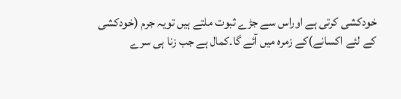خودکشی کرتی ہے اوراس سے جڑے ثبوت ملتے ہیں تویہ جرم (خودکشی کے لئے اکسانے)کے زمرہ میں آئے گا۔کمال ہے جب زنا ہی سرے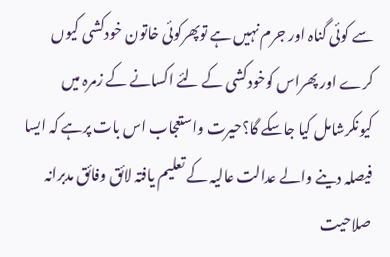سے کوئی گناہ اور جرم نہیں ہے توپھرکوئی خاتون خودکشی کیوں کرے اور پھراس کوخودکشی کے لئے اکسانے کے زمرہ میں کیونکرشامل کیا جاسکے گا؟حیرت واستعجاب اس بات پرہے کہ ایسا فیصلہ دینے والے عدالت عالیہ کے تعلیم یافتہ لائق وفائق مدبرانہ صلاحیت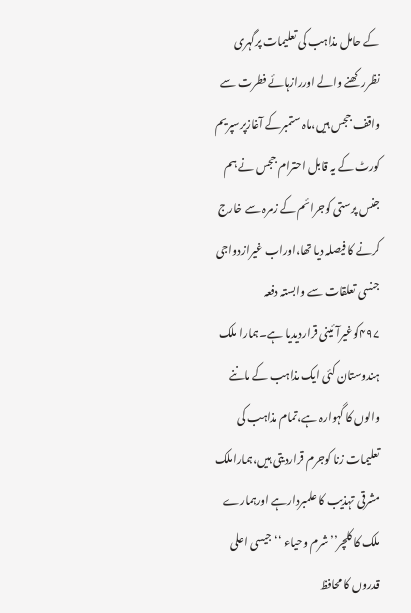کے حامل مذاہب کی تعلیمات پرگہری نظررکھنے والے اوررازہائے فطرت سے واقف ججس ہیں،ماہ ستمبرکے آغازپرسپریم کورٹ کے یہ قابل احترام ججس نے ہم جنس پرستی کوجرائم کے زمرہ سے خارج کرنے کا فیصلہ دیا تھا،اوراب غیرازدواجی جنسی تعلقات سے وابستہ دفعہ ۴۹۷کوغیرآئینی قراردیدیا ہے۔ہمارا ملک ہندوستان کئی ایک مذاہب کے ماننے والوں کا گہوارہ ہے،تمام مذاہب کی تعلیمات زنا کوجرم قراردیتی ہیں،ہماراملک مشرقی تہذیب کا علمبردارہے اورہمارے ملک کا کلچر’’شرم وحیاء ‘‘ جیسی اعلی قدروں کا محافظ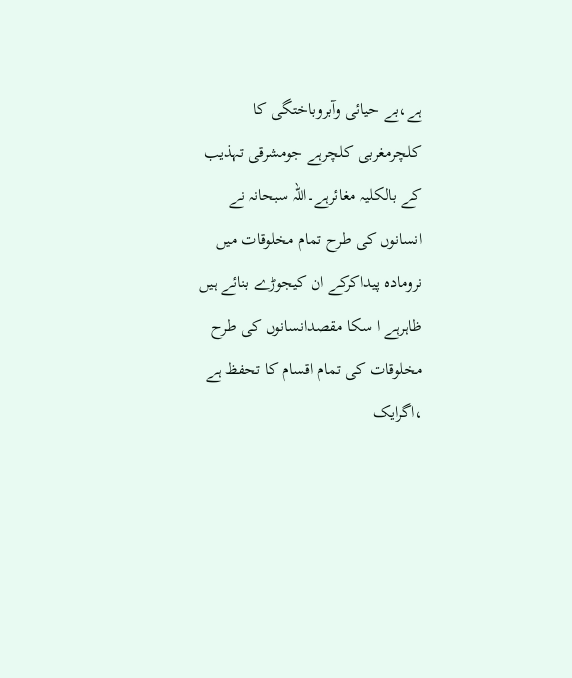ہے،بے حیائی وآبروباختگی کا کلچرمغربی کلچرہے جومشرقی تہذیب کے بالکلیہ مغائرہے۔اللہ سبحانہ نے انسانوں کی طرح تمام مخلوقات میں نرومادہ پیداکرکے ان کیجوڑے بنائے ہیں ظاہرہے ا سکا مقصدانسانوں کی طرح مخلوقات کی تمام اقسام کا تحفظ ہے ،اگرایک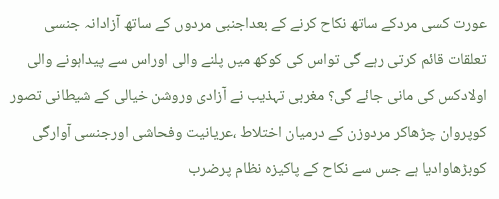عورت کسی مردکے ساتھ نکاح کرنے کے بعداجنبی مردوں کے ساتھ آزادانہ جنسی تعلقات قائم کرتی رہے گی تواس کی کوکھ میں پلنے والی اوراس سے پیداہونے والی اولادکس کی مانی جائے گی؟ مغربی تہذیب نے آزادی وروشن خیالی کے شیطانی تصور کوپروان چڑھاکر مردوزن کے درمیان اختلاط ،عریانیت وفحاشی اورجنسی آوارگی کوبڑھاوادیا ہے جس سے نکاح کے پاکیزہ نظام پرضرب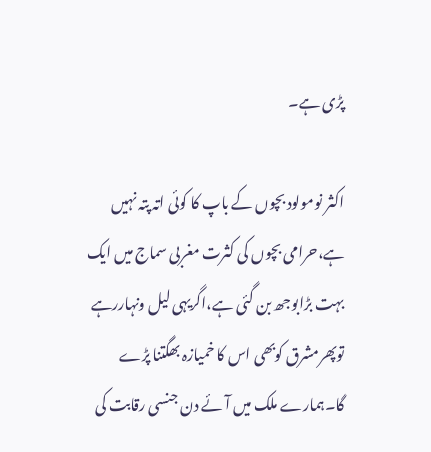پڑی ہے۔

اکثر نومولود بچوں کے باپ کا کوئی اتہ پتہ نہیں ہے،حرامی بچوں کی کثرت مغربی سماج میں ایک بہت بڑابوجھ بن گئی ہے،اگریہی لیل ونہاررہے توپھرمشرق کوبھی اس کا خمیازہ بھگتنا پڑے گا۔ہمارے ملک میں آئے دن جنسی رقابت کی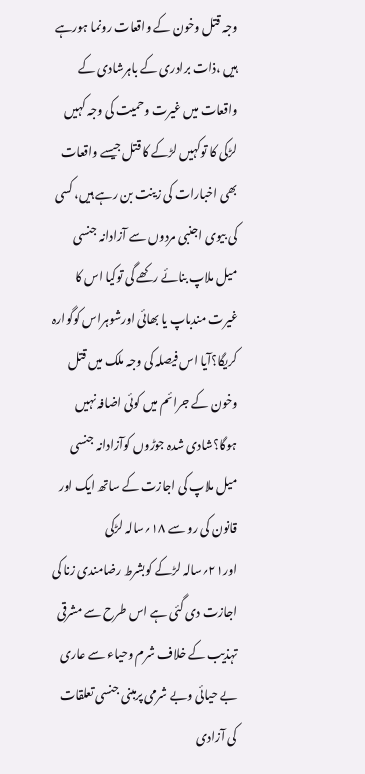وجہ قتل وخون کے واقعات رونما ہورہے ہیں ،ذات برادری کے باہرشادی کے واقعات میں غیرت وحمیت کی وجہ کہیں لڑکی کا توکہیں لڑکے کا قتل جیسے واقعات بھی اخبارات کی زینت بن رہے ہیں، کسی کی بیوی اجنبی مردوں سے آزادانہ جنسی میل ملاپ بنائے رکھے گی توکیا اس کا غیرت مندباپ یا بھائی اورشوہراس کوگوارہ کریگا؟آیا اس فیصلہ کی وجہ ملک میں قتل وخون کے جرائم میں کوئی اضافہ نہیں ہوگا؟شادی شدہ جوڑوں کوآزادانہ جنسی میل ملاپ کی اجازت کے ساتھ ایک اور قانون کی رو سے ۱۸؍سالہ لڑکی اور۲۱؍سالہ لڑکے کوبشرط رضامندی زنا کی اجازت دی گئی ہے اس طرح سے مشرقی تہذیب کے خلاف شرم وحیاء سے عاری بے حیائی وبے شرمی پرمبنی جنسی تعلقات کی آزادی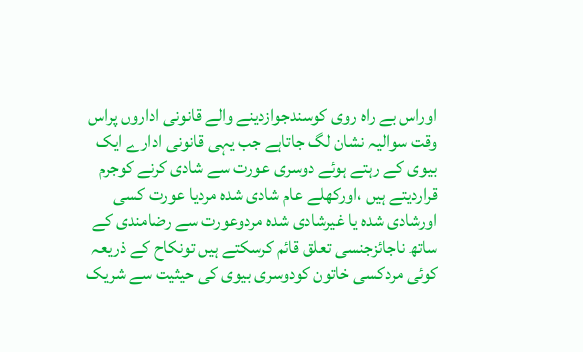اوراس بے راہ روی کوسندجوازدینے والے قانونی اداروں پراس وقت سوالیہ نشان لگ جاتاہے جب یہی قانونی ادارے ایک بیوی کے رہتے ہوئے دوسری عورت سے شادی کرنے کوجرم قراردیتے ہیں ،اورکھلے عام شادی شدہ مردیا عورت کسی اورشادی شدہ یا غیرشادی شدہ مردوعورت سے رضامندی کے ساتھ ناجائزجنسی تعلق قائم کرسکتے ہیں تونکاح کے ذریعہ کوئی مردکسی خاتون کودوسری بیوی کی حیثیت سے شریک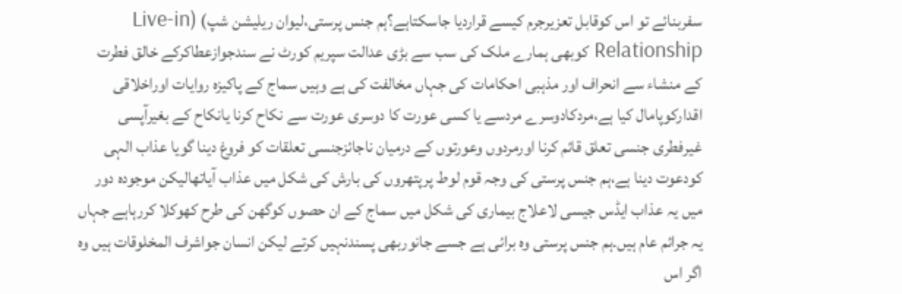سفربنائے تو اس کوقابل تعزیرجرم کیسے قراردیا جاسکتاہے؟ہم جنس پرستی،لیوان ریلیشن شپ) (Live-in Relationship کوبھی ہمارے ملک کی سب سے بڑی عدالت سپریم کورٹ نے سندجوازعطاکرکے خالق فطرت کے منشاء سے انحراف اور مذہبی احکامات کی جہاں مخالفت کی ہے وہیں سماج کے پاکیزہ روایات اوراخلاقی اقدارکوپامال کیا ہے،مردکادوسرے مردسے یا کسی عورت کا دوسری عورت سے نکاح کرنا یانکاح کے بغیرآپسی غیرفطری جنسی تعلق قائم کرنا اورمردوں وعورتوں کے درمیان ناجائزجنسی تعلقات کو فروغ دینا گویا عذاب الہی کودعوت دینا ہے،ہم جنس پرستی کی وجہ قوم لوط پرپتھروں کی بارش کی شکل میں عذاب آیاتھالیکن موجودہ دور میں یہ عذاب ایڈس جیسی لاعلاج بیماری کی شکل میں سماج کے ان حصوں کوگھن کی طرح کھوکلا کررہاہے جہاں یہ جرائم عام ہیں۔ہم جنس پرستی وہ برائی ہے جسے جانوربھی پسندنہیں کرتے لیکن انسان جواشرف المخلوقات ہیں وہ اگر اس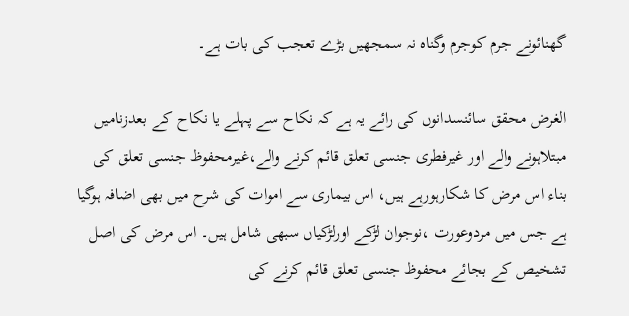گھنائونے جرم کوجرم وگناہ نہ سمجھیں بڑے تعجب کی بات ہے۔

الغرض محقق سائنسدانوں کی رائے یہ ہے کہ نکاح سے پہلے یا نکاح کے بعدزنامیں مبتلاہونے والے اور غیرفطری جنسی تعلق قائم کرنے والے،غیرمحفوظ جنسی تعلق کی بناء اس مرض کا شکارہورہے ہیں، اس بیماری سے اموات کی شرح میں بھی اضافہ ہوگیا ہے جس میں مردوعورت ،نوجوان لڑکے اورلڑکیاں سبھی شامل ہیں۔ اس مرض کی اصل تشخیص کے بجائے محفوظ جنسی تعلق قائم کرنے کی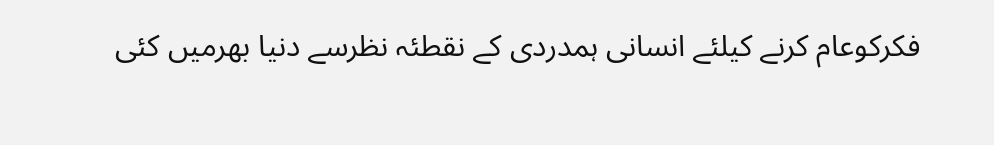فکرکوعام کرنے کیلئے انسانی ہمدردی کے نقطئہ نظرسے دنیا بھرمیں کئی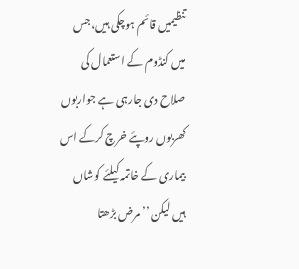تنظیمیں قائم ہوچکی ہیں،جس میں کنڈوم کے استعمال کی صلاح دی جارہی ہے جواربوں کھربوں روپئے خرچ کرکے اس بیماری کے خاتمہ کیلئے کوشاں ہیں لیکن ’’مرض بڑھتا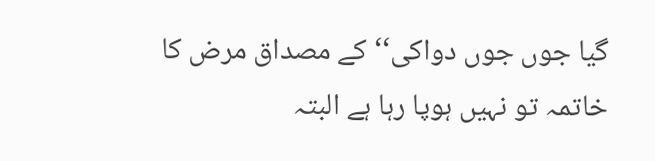گیا جوں جوں دواکی‘‘کے مصداق مرض کا خاتمہ تو نہیں ہوپا رہا ہے البتہ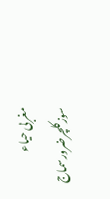مغربی حیاء سوزکلچرضرورسماج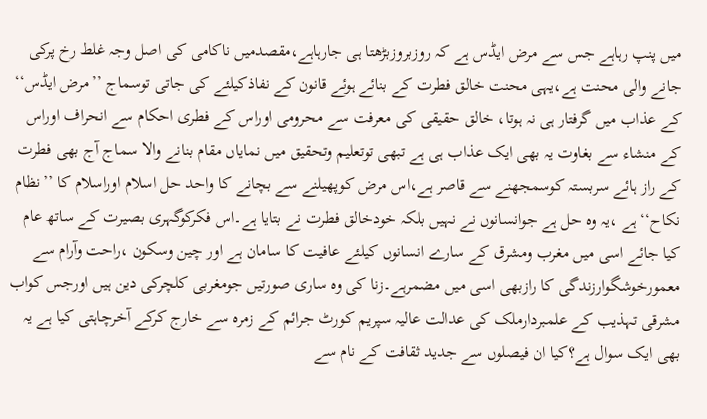میں پنپ رہاہے جس سے مرض ایڈس ہے کہ روزبروزبڑھتا ہی جارہاہے،مقصدمیں ناکامی کی اصل وجہ غلط رخ پرکی جانے والی محنت ہے،یہی محنت خالق فطرت کے بنائے ہوئے قانون کے نفاذکیلئے کی جاتی توسماج ’’مرض ایڈس‘‘ کے عذاب میں گرفتار ہی نہ ہوتا، خالق حقیقی کی معرفت سے محرومی اوراس کے فطری احکام سے انحراف اوراس کے منشاء سے بغاوت یہ بھی ایک عذاب ہی ہے تبھی توتعلیم وتحقیق میں نمایاں مقام بنانے والا سماج آج بھی فطرت کے راز ہائے سربستہ کوسمجھنے سے قاصر ہے،اس مرض کوپھیلنے سے بچانے کا واحد حل اسلام اوراسلام کا ’’نظام نکاح‘‘ہے ،یہ وہ حل ہے جوانسانوں نے نہیں بلکہ خودخالق فطرت نے بتایا ہے۔اس فکرکوگہری بصیرت کے ساتھ عام کیا جائے اسی میں مغرب ومشرق کے سارے انسانوں کیلئے عافیت کا سامان ہے اور چین وسکون ،راحت وآرام سے معمورخوشگوارزندگی کا رازبھی اسی میں مضمرہے۔زنا کی وہ ساری صورتیں جومغربی کلچرکی دین ہیں اورجس کواب مشرقی تہذیب کے علمبردارملک کی عدالت عالیہ سپریم کورٹ جرائم کے زمرہ سے خارج کرکے آخرچاہتی کیا ہے یہ بھی ایک سوال ہے؟کیا ان فیصلوں سے جدید ثقافت کے نام سے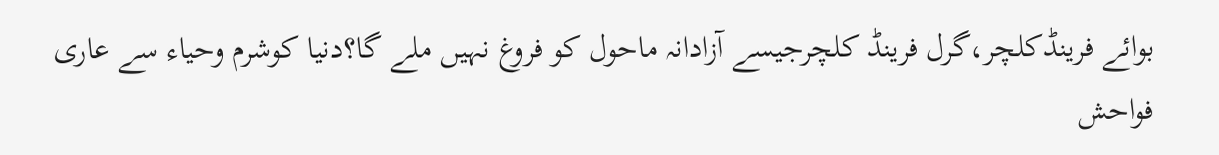بوائے فرینڈکلچر،گرل فرینڈ کلچرجیسے آزادانہ ماحول کو فروغ نہیں ملے گا؟دنیا کوشرم وحیاء سے عاری فواحش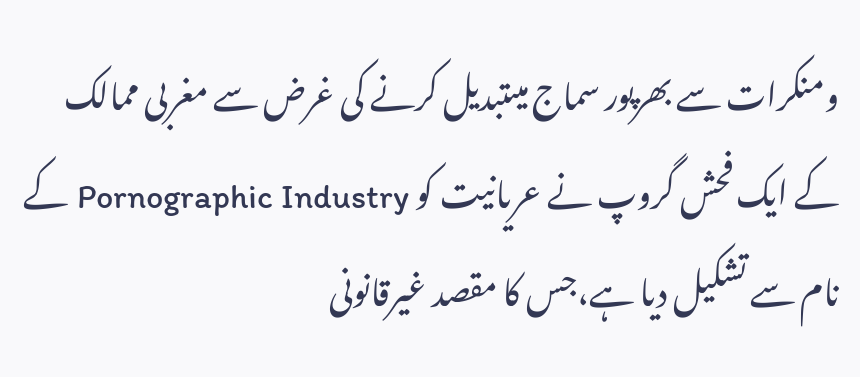ومنکرات سے بھرپور سماج میںتبدیل کرنے کی غرض سے مغربی ممالک کے ایک فحش گروپ نے عریانیت کو Pornographic Industry کے نام سے تشکیل دیا ہے،جس کا مقصد غیرقانونی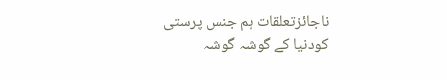ناجائزتعلقات ہم جنس پرستی کودنیا کے گوشہ گوشہ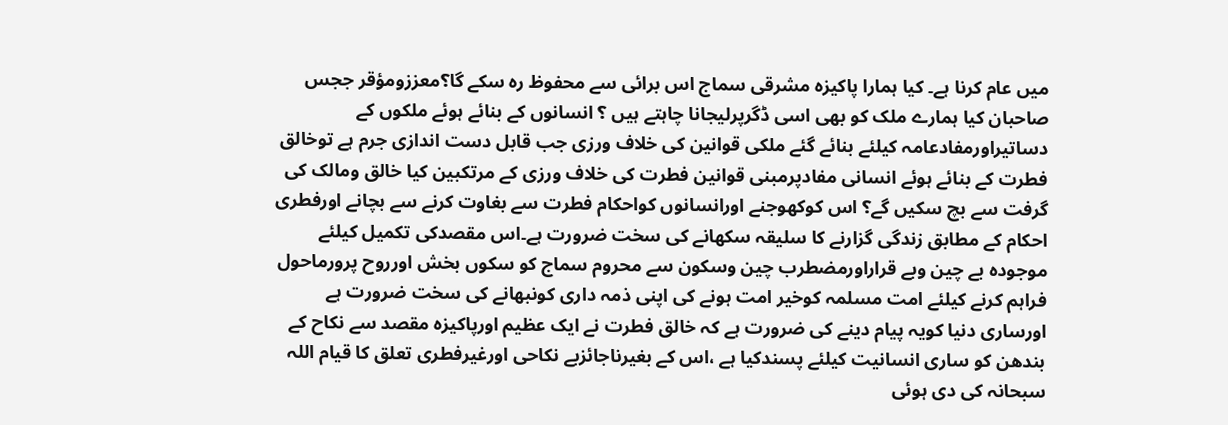میں عام کرنا ہے۔ کیا ہمارا پاکیزہ مشرقی سماج اس برائی سے محفوظ رہ سکے گا؟معززومؤقر ججس صاحبان کیا ہمارے ملک کو بھی اسی ڈگرپرلیجانا چاہتے ہیں ؟ انسانوں کے بنائے ہوئے ملکوں کے دساتیراورمفادعامہ کیلئے بنائے گئے ملکی قوانین کی خلاف ورزی جب قابل دست اندازی جرم ہے توخالق فطرت کے بنائے ہوئے انسانی مفادپرمبنی قوانین فطرت کی خلاف ورزی کے مرتکبین کیا خالق ومالک کی گرفت سے بچ سکیں گے؟ اس کوکھوجنے اورانسانوں کواحکام فطرت سے بغاوت کرنے سے بچانے اورفطری احکام کے مطابق زندگی گزارنے کا سلیقہ سکھانے کی سخت ضرورت ہے۔اس مقصدکی تکمیل کیلئے موجودہ بے چین وبے قراراورمضطرب چین وسکون سے محروم سماج کو سکوں بخش اورروح پرورماحول فراہم کرنے کیلئے امت مسلمہ کوخیر امت ہونے کی اپنی ذمہ داری کونبھانے کی سخت ضرورت ہے اورساری دنیا کویہ پیام دینے کی ضرورت ہے کہ خالق فطرت نے ایک عظیم اورپاکیزہ مقصد سے نکاح کے بندھن کو ساری انسانیت کیلئے پسندکیا ہے ،اس کے بغیرناجائزبے نکاحی اورغیرفطری تعلق کا قیام اللہ سبحانہ کی دی ہوئی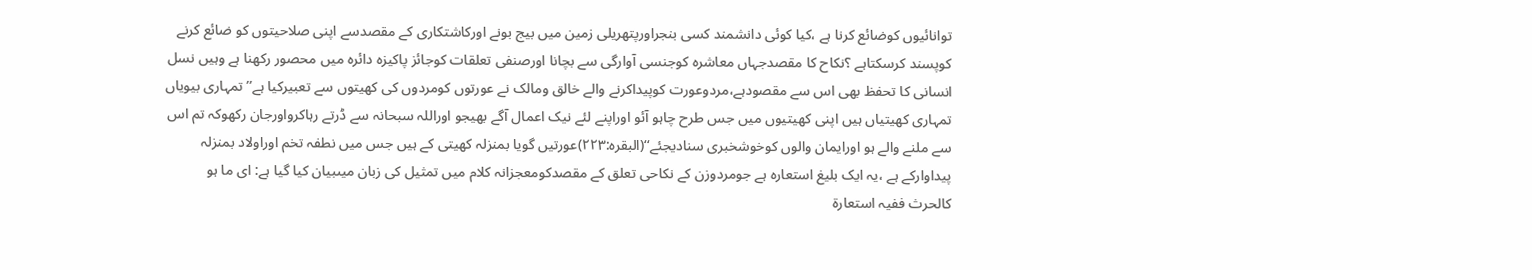توانائیوں کوضائع کرنا ہے ،کیا کوئی دانشمند کسی بنجراورپتھریلی زمین میں بیج بونے اورکاشتکاری کے مقصدسے اپنی صلاحیتوں کو ضائع کرنے کوپسند کرسکتاہے ؟نکاح کا مقصدجہاں معاشرہ کوجنسی آوارگی سے بچانا اورصنفی تعلقات کوجائز پاکیزہ دائرہ میں محصور رکھنا ہے وہیں نسل انسانی کا تحفظ بھی اس سے مقصودہے،مردوعورت کوپیداکرنے والے خالق ومالک نے عورتوں کومردوں کی کھیتوں سے تعبیرکیا ہے’’تمہاری بیویاں تمہاری کھیتیاں ہیں اپنی کھیتیوں میں جس طرح چاہو آئو اوراپنے لئے نیک اعمال آگے بھیجو اوراللہ سبحانہ سے ڈرتے رہاکرواورجان رکھوکہ تم اس سے ملنے والے ہو اورایمان والوں کوخوشخبری سنادیجئے‘‘(البقرہ:۲۲۳)عورتیں گویا بمنزلہ کھیتی کے ہیں جس میں نطفہ تخم اوراولاد بمنزلہ پیداوارکے ہے ،یہ ایک بلیغ استعارہ ہے جومردوزن کے نکاحی تعلق کے مقصدکومعجزانہ کلام میں تمثیل کی زبان میںبیان کیا گیا ہے: ای ما ہو کالحرث ففیہ استعارۃ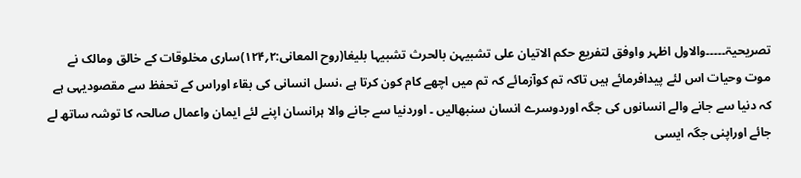تصریحیۃ۔۔۔۔۔والاول اظہر واوفق لتفریع حکم الاتیان علی تشبیہن بالحرث تشبیہا بلیغا(روح المعانی:۲؍۱۲۴)ساری مخلوقات کے خالق ومالک نے موت وحیات اس لئے پیدافرمائے ہیں تاکہ تم کوآزمائے کہ تم میں اچھے کام کون کرتا ہے ،نسل انسانی کی بقاء اوراس کے تحفظ سے مقصودیہی ہے کہ دنیا سے جانے والے انسانوں کی جگہ اوردوسرے انسان سنبھالیں ۔ اوردنیا سے جانے والا ہرانسان اپنے لئے ایمان واعمال صالحہ کا توشہ ساتھ لے جائے اوراپنی جگہ ایسی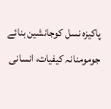پاکیزہ نسل کوجانشین بنائے جومومنانہ کیفیات، انسانی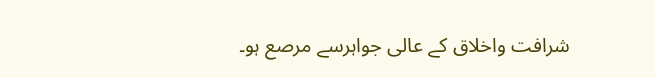شرافت واخلاق کے عالی جواہرسے مرصع ہو۔